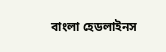বাংলা হেডলাইনস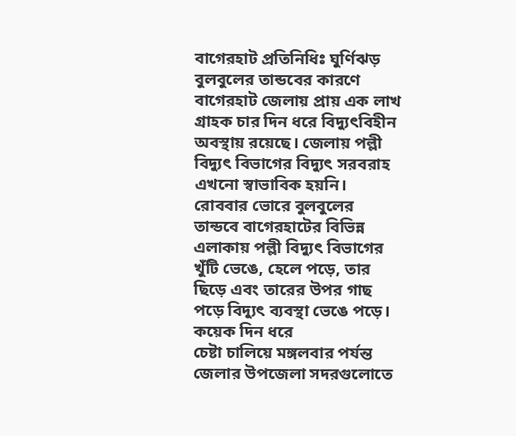বাগেরহাট প্রতিনিধিঃ ঘুর্ণিঝড় বুলবুলের তান্ডবের কারণে বাগেরহাট জেলায় প্রায় এক লাখ গ্রাহক চার দিন ধরে বিদ্যুৎবিহীন অবস্থায় রয়েছে। জেলায় পল্লী বিদ্যুৎ বিভাগের বিদ্যুৎ সরবরাহ এখনো স্বাভাবিক হয়নি।
রোববার ভোরে বুলবুলের তান্ডবে বাগেরহাটের বিভিন্ন এলাকায় পল্লী বিদ্যুৎ বিভাগের খুঁটি ভেঙে, হেলে পড়ে, তার ছিড়ে এবং তারের উপর গাছ পড়ে বিদ্যুৎ ব্যবস্থা ভেঙে পড়ে। কয়েক দিন ধরে
চেষ্টা চালিয়ে মঙ্গলবার পর্যন্ত জেলার উপজেলা সদরগুলোতে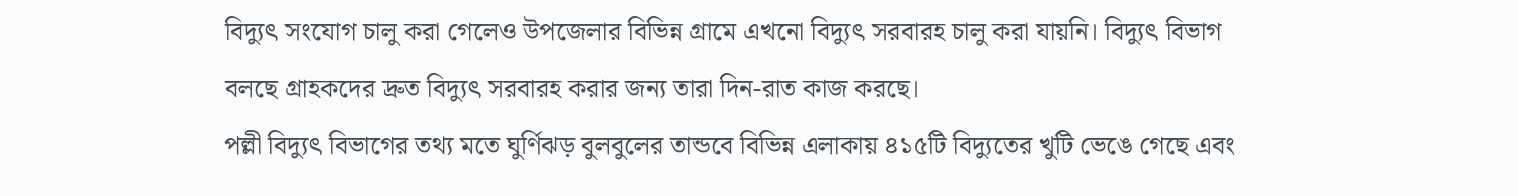বিদ্যুৎ সংযোগ চালু করা গেলেও উপজেলার বিভিন্ন গ্রামে এখনো বিদ্যুৎ সরবারহ চালু করা যায়নি। বিদ্যুৎ বিভাগ বলছে গ্রাহকদের দ্রুত বিদ্যুৎ সরবারহ করার জন্য তারা দিন-রাত কাজ করছে।
পল্লী বিদ্যুৎ বিভাগের তথ্য মতে ঘুর্ণিঝড় বুলবুলের তান্ডবে বিভিন্ন এলাকায় ৪১৫টি বিদ্যুতের খুটি ভেঙে গেছে এবং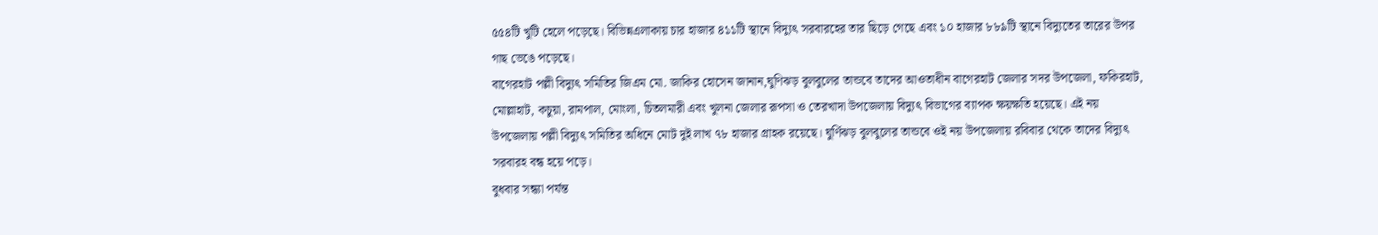৫৫৪টি খুটি হেলে পড়েছে। বিভিন্নএলাকায় চার হাজার ৪১১টি স্থানে বিদ্যুৎ সরবারহের তার ছিড়ে গেছে এবং ১০ হাজার ৮৮৯টি স্থানে বিদ্যুতের তারের উপর গাছ ভেঙে পড়েছে।
বাগেরহাট পল্লী বিদ্যুৎ সমিতির জিএম মো. জাকির হোসেন জানান,ঘুণিঝড় বুলবুলের তান্ডবে তাদের আওতাধীন বাগেরহাট জেলার সদর উপজেলা, ফকিরহাট, মোল্লাহাট, কচুয়া, রামপাল, মোংলা, চিতলমারী এবং খুলনা জেলার রূপসা ও তেরখাদা উপজেলায় বিদ্যুৎ বিভাগের ব্যাপক ক্ষয়ক্ষতি হয়েছে। এই নয় উপজেলায় পল্লী বিদ্যুৎ সমিতির অধিনে মোট দুই লাখ ৭৮ হাজার গ্রাহক রয়েছে। ঘুর্ণিঝড় বুলবুলের তান্ডবে ওই নয় উপজেলায় রবিবার থেকে তাদের বিদ্যুৎ সরবারহ বন্ধ হয়ে পড়ে।
বুধবার সন্ধ্যা পর্যন্ত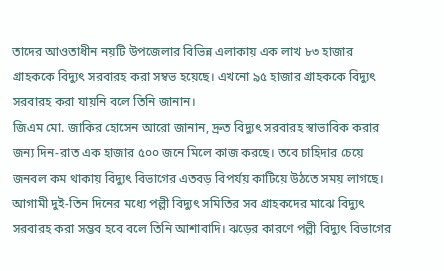তাদের আওতাধীন নয়টি উপজেলার বিভিন্ন এলাকায় এক লাখ ৮৩ হাজার গ্রাহককে বিদ্যুৎ সরবারহ করা সম্বভ হয়েছে। এখনো ৯৫ হাজার গ্রাহককে বিদ্যুৎ সরবারহ করা যায়নি বলে তিনি জানান।
জিএম মো. জাকির হোসেন আরো জানান, দ্রুত বিদ্যুৎ সরবারহ স্বাভাবিক করার জন্য দিন-রাত এক হাজার ৫০০ জনে মিলে কাজ করছে। তবে চাহিদার চেয়ে জনবল কম থাকায় বিদ্যুৎ বিভাগের এতবড় বিপর্যয় কাটিয়ে উঠতে সময় লাগছে। আগামী দুই-তিন দিনের মধ্যে পল্লী বিদ্যুৎ সমিতির সব গ্রাহকদের মাঝে বিদ্যুৎ সরবারহ করা সম্ভব হবে বলে তিনি আশাবাদি। ঝড়ের কারণে পল্লী বিদ্যুৎ বিভাগের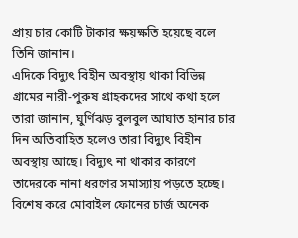প্রায় চার কোটি টাকার ক্ষয়ক্ষতি হয়েছে বলে তিনি জানান।
এদিকে বিদ্যুৎ বিহীন অবস্থায় থাকা বিভিন্ন গ্রামের নারী-পুরুষ গ্রাহকদের সাথে কথা হলে তারা জানান, ঘুর্ণিঝড় বুলবুল আঘাত হানার চার দিন অতিবাহিত হলেও তারা বিদ্যুৎ বিহীন অবস্থায় আছে। বিদ্যুৎ না থাকার কারণে তাদেরকে নানা ধরণের সমাস্যায় পড়তে হচ্ছে। বিশেষ করে মোবাইল ফোনের চার্জ অনেক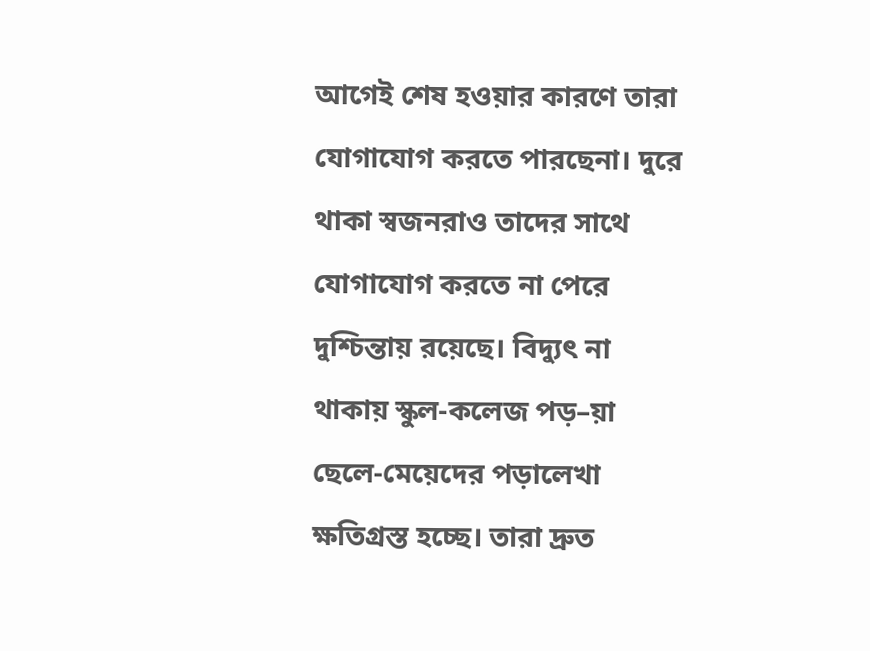আগেই শেষ হওয়ার কারণে তারা যোগাযোগ করতে পারছেনা। দুরে থাকা স্বজনরাও তাদের সাথে যোগাযোগ করতে না পেরে দুশ্চিন্তায় রয়েছে। বিদ্যুৎ না থাকায় স্কুল-কলেজ পড়–য়া ছেলে-মেয়েদের পড়ালেখা ক্ষতিগ্রস্ত হচ্ছে। তারা দ্রুত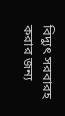বিদ্যুৎ সরবারহ করার জন্য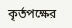কৃর্তপক্ষের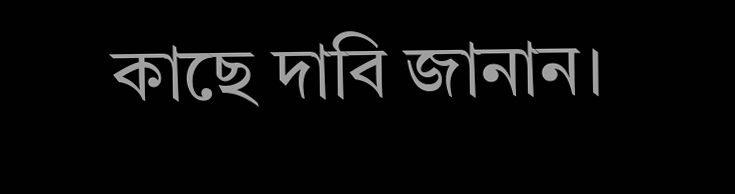কাছে দাবি জানান।